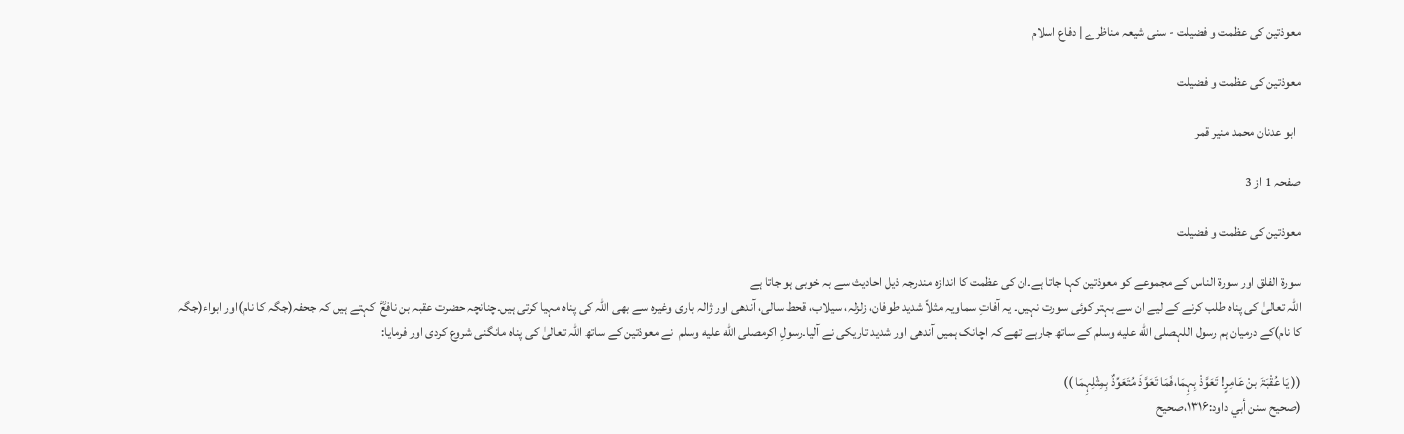معوذتین کی عظمت و فضیلت - سنی شیعہ مناظرے | دفاع اسلام

معوذتین کی عظمت و فضیلت

  ابو عدنان محمد منیر قمر

صفحہ 1 از 3

معوذتین کی عظمت و فضیلت

سورۃ الفلق اور سورۃ الناس کے مجموعے کو معوذتین کہا جاتا ہے۔ان کی عظمت کا اندازہ مندرجہ ذیل احادیث سے بہ خوبی ہو جاتا ہے
اللہ تعالیٰ کی پناہ طلب کرنے کے لیے ان سے بہتر کوئی سورت نہیں۔ یہ آفاتِ سماویہ مثلاً شدید طوفان، زلزلہ، سیلاب، قحط سالی، آندھی اور ژالہ باری وغیرہ سے بھی اللہ کی پناہ مہیا کرتی ہیں۔چنانچہ حضرت عقبہ بن نافعؓ  کہتے ہیں کہ جحفہ(جگہ کا نام)اور ابواء(جگہ کا نام)کے درمیان ہم رسول اللہصلى الله عليه وسلم کے ساتھ جارہے تھے کہ اچانک ہمیں آندھی اور شدید تاریکی نے آلیا۔رسولِ اکرمصلى الله عليه وسلم  نے معوذتین کے ساتھ اللہ تعالیٰ کی پناہ مانگنی شروع کردی اور فرمایا:

(( یَا عُقْبَۃَ بنْ عَامِرٍ! تَعَوَّذْ بِہِمَا،فَمَا تَعَوَّذَ مُتَعَوِّذٌ بِمِثْلِہِمَا ))
(صحیح سنن أبي داود:۱۳۱۶،صحیح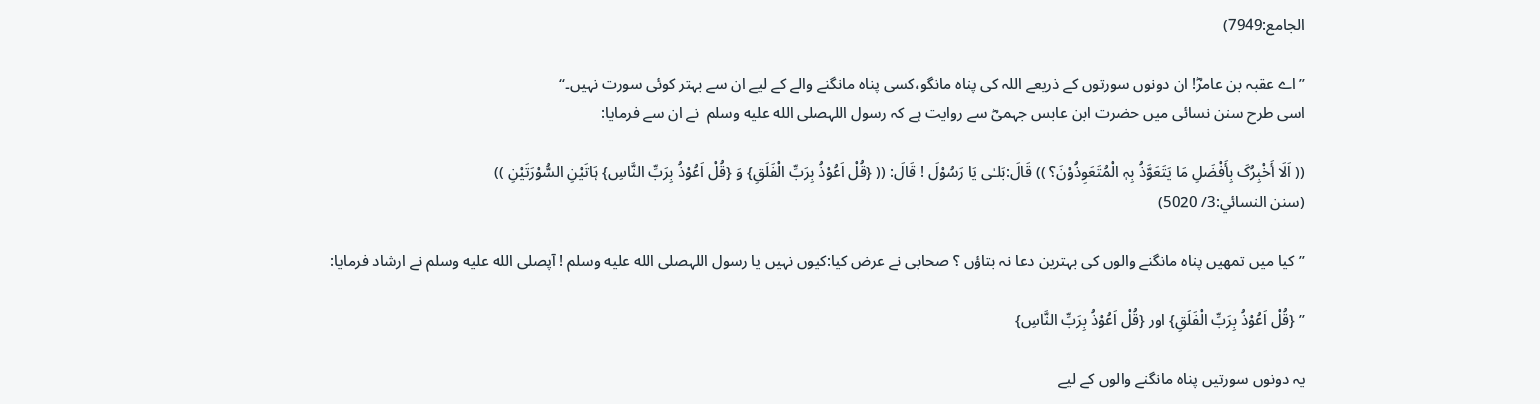الجامع:7949)

’’اے عقبہ بن عامرؓ! ان دونوں سورتوں کے ذریعے اللہ کی پناہ مانگو،کسی پناہ مانگنے والے کے لیے ان سے بہتر کوئی سورت نہیں۔‘‘
اسی طرح سنن نسائی میں حضرت ابن عابس جہمیؓ سے روایت ہے کہ رسول اللہصلى الله عليه وسلم  نے ان سے فرمایا:

(( اَلَا أَخْبِرُکَ بِأَفْضَلِ مَا یَتَعَوَّذُ بِہٖ الْمُتَعَوِذُوْنَ؟ )) قَالَ:بَلـٰی یَا رَسُوْلَ ! قَالَ: (( {قُلْ اَعُوْذُ بِرَبِّ الْفَلَقِ} وَ {قُلْ اَعُوْذُ بِرَبِّ النَّاسِ} ہَاتَیْنِ السُّوْرَتَیْنِ ))
(سنن النسائي:3/ 5020)

’’کیا میں تمھیں پناہ مانگنے والوں کی بہترین دعا نہ بتاؤں ؟ صحابی نے عرض کیا:کیوں نہیں یا رسول اللہصلى الله عليه وسلم ! آپصلى الله عليه وسلم نے ارشاد فرمایا:

’’ {قُلْ اَعُوْذُ بِرَبِّ الْفَلَقِ} اور {قُلْ اَعُوْذُ بِرَبِّ النَّاسِ}

یہ دونوں سورتیں پناہ مانگنے والوں کے لیے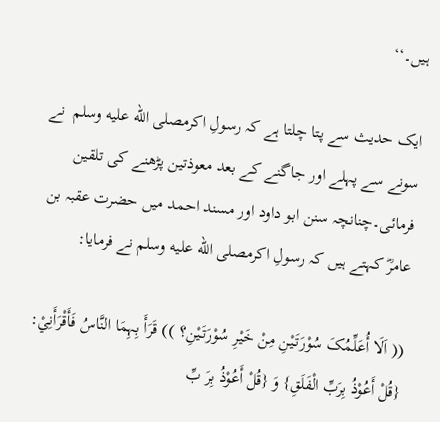ہیں۔‘‘

ایک حدیث سے پتا چلتا ہے کہ رسولِ اکرمصلى الله عليه وسلم  نے سونے سے پہلے اور جاگنے کے بعد معوذتین پڑھنے کی تلقین فرمائی۔چنانچہ سنن ابو داود اور مسند احمد میں حضرت عقبہ بن عامرؓ کہتے ہیں کہ رسولِ اکرمصلى الله عليه وسلم نے فرمایا:

(( اَلَا أُعَلِّمُکَ سُوْرَتَیْنِ مِنْ خَیْرِ سُوْرَتَیْنِ؟ )) قَرَأَ بِہِمَا النَّاسُ فَأَقْرَأَنِيْ: {قُلْ أَعُوْذُ بِرَبِّ الْفَلَقِ} وَ {قُلْ أَعُوْذُ بِرَ بِّ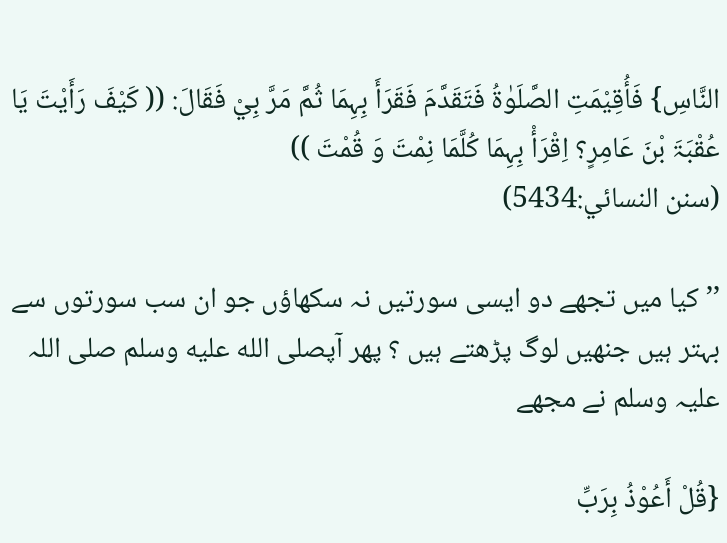النَّاسِ} فَأُقِیْمَتِ الصَّلَوٰۃُ فَتَقَدَّمَ فَقَرَأَ بِہِمَا ثُمَّ مَرَّ بِيْ فَقَالَ: (( کَیْفَ رَأَیْتَ یَا عُقْبَۃَ بْنَ عَامِرٍ؟ اِقْرَأْ بِہِمَا کُلَّمَا نِمْتَ وَ قُمْتَ ))
(سنن النسائي:5434)

’’کیا میں تجھے دو ایسی سورتیں نہ سکھاؤں جو ان سب سورتوں سے بہتر ہیں جنھیں لوگ پڑھتے ہیں ؟ پھر آپصلى الله عليه وسلم صلی اللہ علیہ وسلم نے مجھے

{قُلْ أَعُوْذُ بِرَبِّ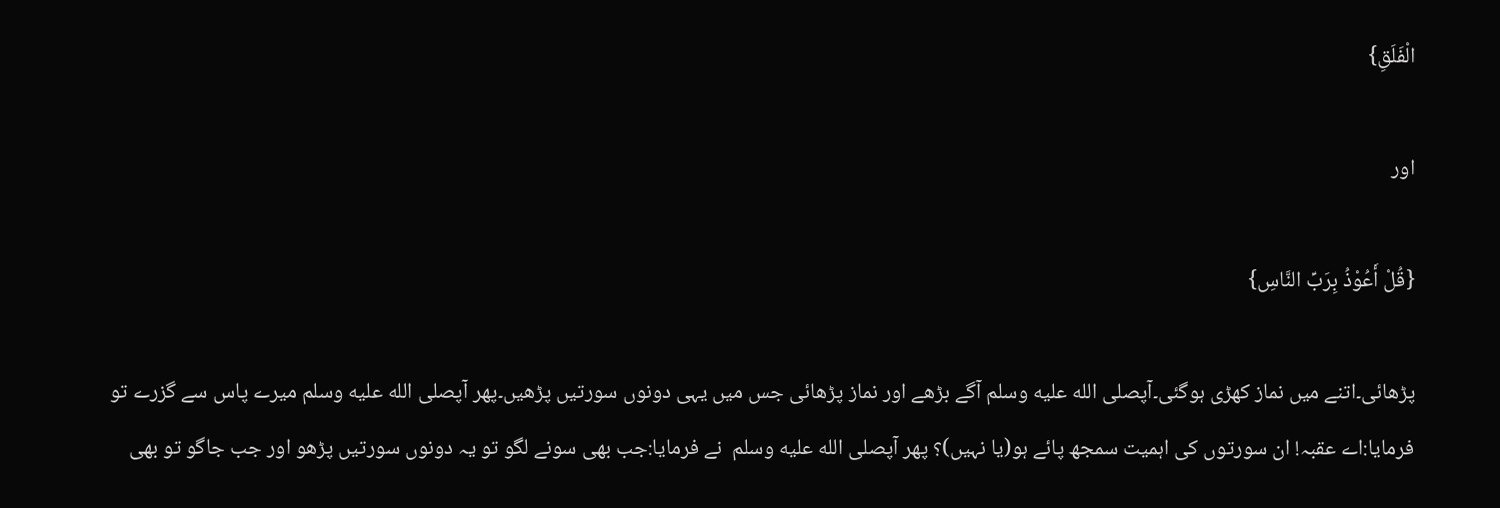الْفَلَقِ}

اور

{قُلْ أَعُوْذُ بِرَبِّ النَّاسِ}

پڑھائی۔اتنے میں نماز کھڑی ہوگئی۔آپصلى الله عليه وسلم آگے بڑھے اور نماز پڑھائی جس میں یہی دونوں سورتیں پڑھیں۔پھر آپصلى الله عليه وسلم میرے پاس سے گزرے تو فرمایا:اے عقبہ! ان سورتوں کی اہمیت سمجھ پائے ہو(یا نہیں)؟ پھر آپصلى الله عليه وسلم  نے فرمایا:جب بھی سونے لگو تو یہ دونوں سورتیں پڑھو اور جب جاگو تو بھی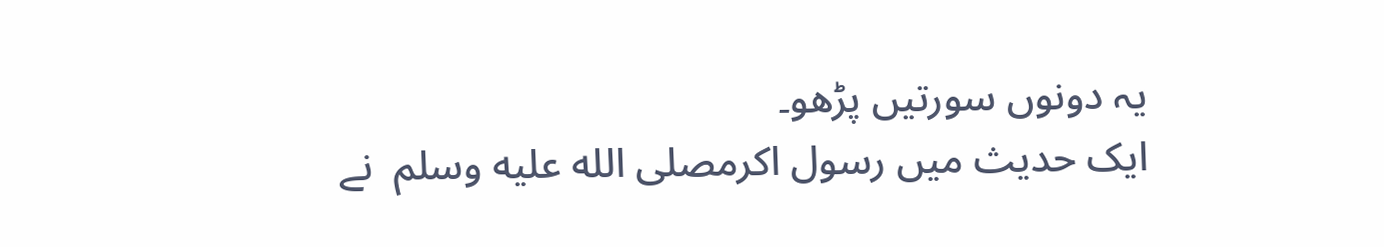یہ دونوں سورتیں پڑھو۔
ایک حدیث میں رسول اکرمصلى الله عليه وسلم  نے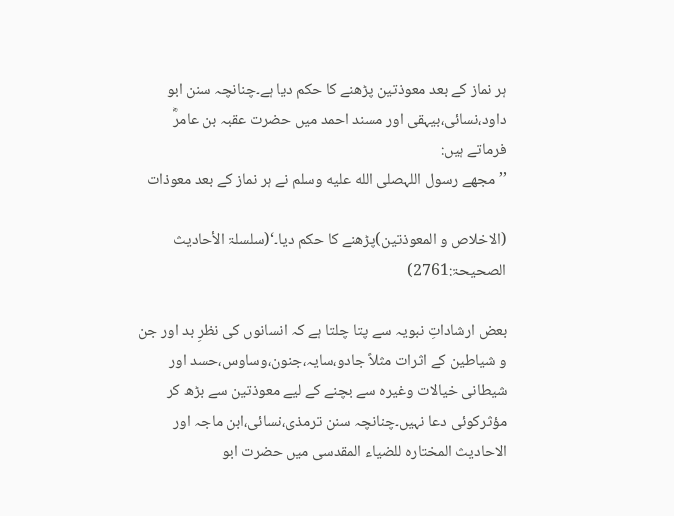ہر نماز کے بعد معوذتین پڑھنے کا حکم دیا ہے۔چنانچہ سنن ابو داود،نسائی،بیہقی اور مسند احمد میں حضرت عقبہ بن عامرؓ  فرماتے ہیں:
’’مجھے رسول اللہصلى الله عليه وسلم نے ہر نماز کے بعد معوذات

(الاخلاص و المعوذتین)پڑھنے کا حکم دیا۔‘(سلسلۃ الأحادیث الصحیحۃ:2761)

بعض ارشاداتِ نبویہ سے پتا چلتا ہے کہ انسانوں کی نظرِ بد اور جن و شیاطین کے اثرات مثلاً جادو،سایہ،جنون،وساوس،حسد اور شیطانی خیالات وغیرہ سے بچنے کے لیے معوذتین سے بڑھ کر مؤثرکوئی دعا نہیں۔چنانچہ سنن ترمذی،نسائی،ابن ماجہ اور الاحادیث المختارہ للضیاء المقدسی میں حضرت ابو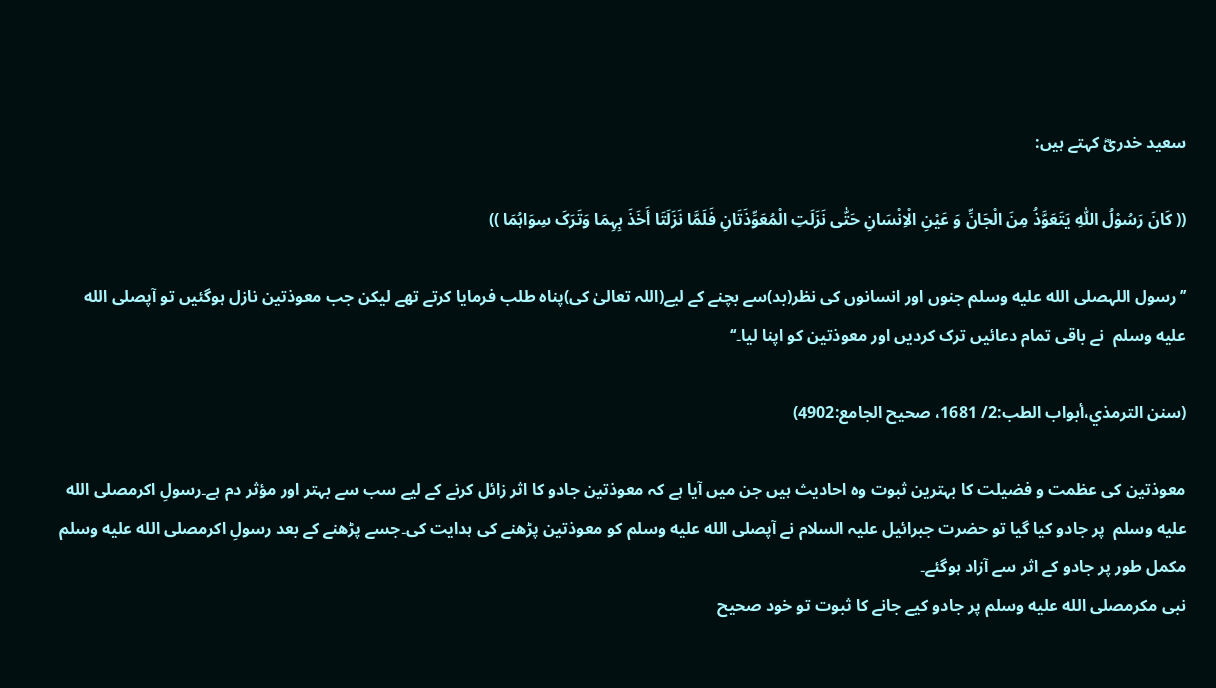سعید خدریؓ کہتے ہیں:

(( کَانَ رَسُوْلُ اللّٰہِ یَتَعَوَّذُ مِنَ الْجَانِّ وَ عَیْنِ الْاِنْسَانِ حَتّٰی نَزَلَتِ الْمُعَوِّذَتَانِ فَلَمَّا نَزَلَتَا أَخَذَ بِہِمَا وَتَرَکَ سِوَاہُمَا ))

’’رسول اللہصلى الله عليه وسلم جنوں اور انسانوں کی نظر(بد)سے بچنے کے لیے(اللہ تعالیٰ کی)پناہ طلب فرمایا کرتے تھے لیکن جب معوذتین نازل ہوگئیں تو آپصلى الله عليه وسلم  نے باقی تمام دعائیں ترک کردیں اور معوذتین کو اپنا لیا۔‘‘

(سنن الترمذي،أبواب الطب:2/ 1681، صحیح الجامع:4902)

معوذتین کی عظمت و فضیلت کا بہترین ثبوت وہ احادیث ہیں جن میں آیا ہے کہ معوذتین جادو کا اثر زائل کرنے کے لیے سب سے بہتر اور مؤثر دم ہے۔رسولِ اکرمصلى الله عليه وسلم  پر جادو کیا گیا تو حضرت جبرائیل علیہ السلام نے آپصلى الله عليه وسلم کو معوذتین پڑھنے کی ہدایت کی۔جسے پڑھنے کے بعد رسولِ اکرمصلى الله عليه وسلم  مکمل طور پر جادو کے اثر سے آزاد ہوگئے۔
نبی مکرمصلى الله عليه وسلم پر جادو کیے جانے کا ثبوت تو خود صحیح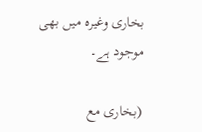بخاری وغیرہ میں بھی موجود ہے۔

(بخاری مع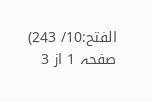الفتح:10/ 243)
صفحہ 1 از 3